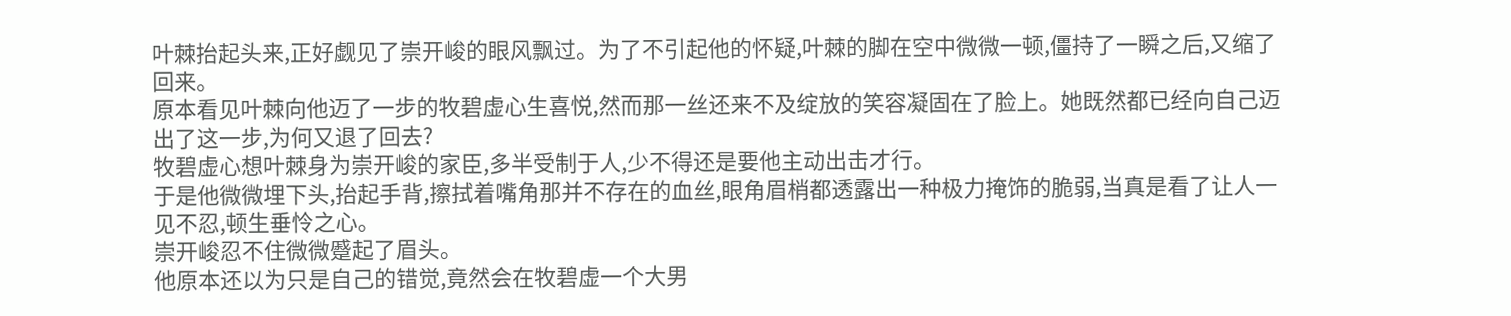叶棘抬起头来,正好觑见了崇开峻的眼风飘过。为了不引起他的怀疑,叶棘的脚在空中微微一顿,僵持了一瞬之后,又缩了回来。
原本看见叶棘向他迈了一步的牧碧虚心生喜悦,然而那一丝还来不及绽放的笑容凝固在了脸上。她既然都已经向自己迈出了这一步,为何又退了回去?
牧碧虚心想叶棘身为崇开峻的家臣,多半受制于人,少不得还是要他主动出击才行。
于是他微微埋下头,抬起手背,擦拭着嘴角那并不存在的血丝,眼角眉梢都透露出一种极力掩饰的脆弱,当真是看了让人一见不忍,顿生垂怜之心。
崇开峻忍不住微微蹙起了眉头。
他原本还以为只是自己的错觉,竟然会在牧碧虚一个大男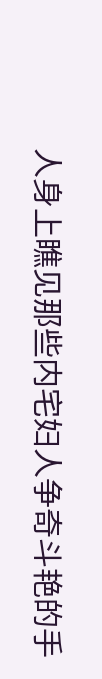人身上瞧见那些内宅妇人争奇斗艳的手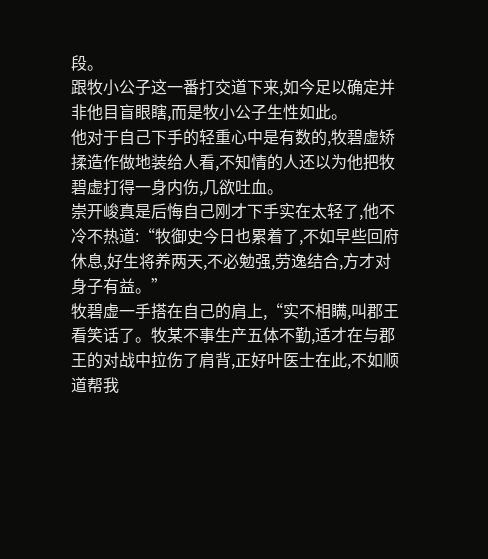段。
跟牧小公子这一番打交道下来,如今足以确定并非他目盲眼瞎,而是牧小公子生性如此。
他对于自己下手的轻重心中是有数的,牧碧虚矫揉造作做地装给人看,不知情的人还以为他把牧碧虚打得一身内伤,几欲吐血。
崇开峻真是后悔自己刚才下手实在太轻了,他不冷不热道:“牧御史今日也累着了,不如早些回府休息,好生将养两天,不必勉强,劳逸结合,方才对身子有益。”
牧碧虚一手搭在自己的肩上,“实不相瞒,叫郡王看笑话了。牧某不事生产五体不勤,适才在与郡王的对战中拉伤了肩背,正好叶医士在此,不如顺道帮我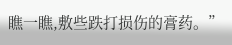瞧一瞧,敷些跌打损伤的膏药。”